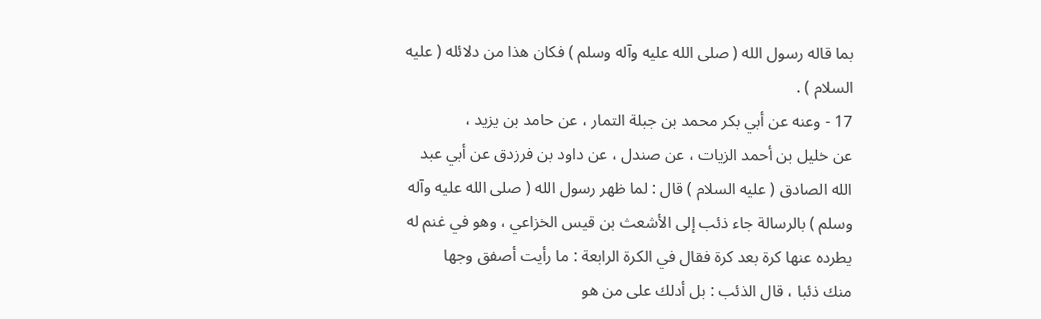بما قاله رسول الله ( صلى الله عليه وآله وسلم ) فكان هذا من دلائله ( عليه
السلام ) .
17 - وعنه عن أبي بكر محمد بن جبلة التمار ، عن حامد بن يزيد ،
عن خليل بن أحمد الزيات ، عن صندل ، عن داود بن فرزدق عن أبي عبد
الله الصادق ( عليه السلام ) قال : لما ظهر رسول الله ( صلى الله عليه وآله
وسلم ) بالرسالة جاء ذئب إلى الأشعث بن قيس الخزاعي ، وهو في غنم له
يطرده عنها كرة بعد كرة فقال في الكرة الرابعة : ما رأيت أصفق وجها
منك ذئبا ، قال الذئب : بل أدلك على من هو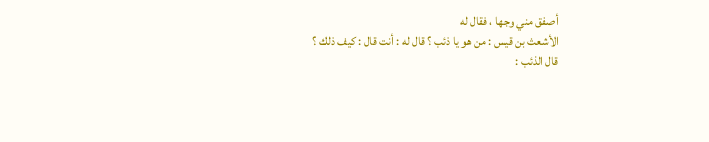أصفق مني وجها ، فقال له
الأشعث بن قيس : من هو يا ذئب ؟ قال له : أنت قال : كيف ذلك ؟
قال الذئب :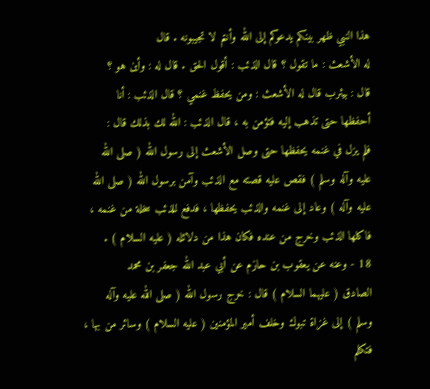هذا النبي ظهر بينكم يدعوكم إلى الله وأنتم لا تجيبونه . قال
له الأشعث : ما تقول ؟ قال الذئب : أقول الحق . قال له : وأين هو ؟
قال : بيثرب قال له الأشعث : ومن يحفظ غنمي ؟ قال الذئب : أنا
أحفظها حتى تذهب إليه فتؤمن به ، قال الذئب : الله لك بذلك قال :
فلم يزل في غنمه يحفظها حتى وصل الأشعث إلى رسول الله ( صلى الله
عليه وآله وسلم ) فقص عليه قصته مع الذئب وآمن برسول الله ( صلى الله
عليه وآله ) وعاد إلى غنمه والذئب يحفظها ، فدفع للذئب سخلة من غنمه ،
فاكلها الذئب وخرج من عنده فكان هذا من دلائله ( عليه السلام ) .
18 - وعنه عن يعقوب بن حازم عن أبي عبد الله جعفر بن محمد
الصادق ( عليهما السلام ) قال : خرج رسول الله ( صلى الله عليه وآله
وسلم ) إلى غزاة تبوك وخلف أمير المؤمنين ( عليه السلام ) وسائر من بها ،
فتكلم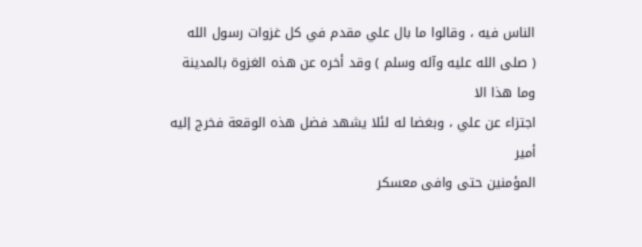الناس فيه ، وقالوا ما بال علي مقدم في كل غزوات رسول الله
( صلى الله عليه وآله وسلم ) وقد أخره عن هذه الغزوة بالمدينة وما هذا الا
اجتزاء عن علي ، وبغضا له لئلا يشهد فضل هذه الوقعة فخرج إليه أمير
المؤمنين حتى وافى معسكر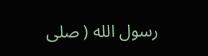رسول الله ( صلى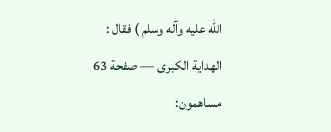الله عليه وآله وسلم ) فقال :
الهداية الكبرى — صفحة 63
مساهمون: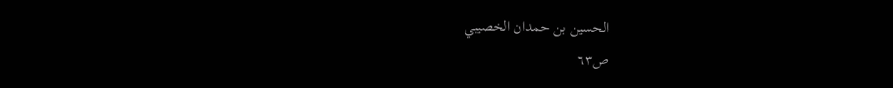الحسين بن حمدان الخصيبي
ص٦٣